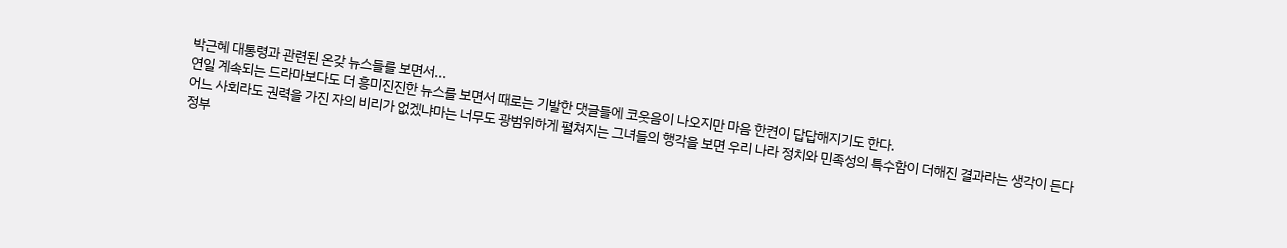박근혜 대통령과 관련된 온갖 뉴스들를 보면서...
연일 계속되는 드라마보다도 더 흥미진진한 뉴스를 보면서 때로는 기발한 댓글들에 코웃음이 나오지만 마음 한켠이 답답해지기도 한다.
어느 사회라도 권력을 가진 자의 비리가 없겠냐마는 너무도 광범위하게 펼쳐지는 그녀들의 행각을 보면 우리 나라 정치와 민족성의 특수함이 더해진 결과라는 생각이 든다
정부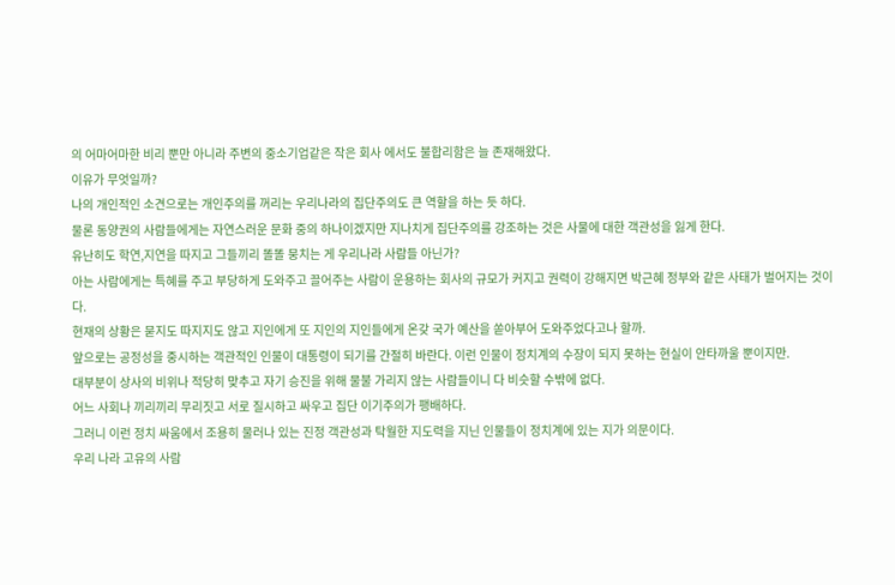의 어마어마한 비리 뿐만 아니라 주변의 중소기업같은 작은 회사 에서도 불합리함은 늘 존재해왔다.
이유가 무엇일까?
나의 개인적인 소견으로는 개인주의를 꺼리는 우리나라의 집단주의도 큰 역할을 하는 듯 하다.
물론 동양권의 사람들에게는 자연스러운 문화 중의 하나이겠지만 지나치게 집단주의를 강조하는 것은 사물에 대한 객관성을 잃게 한다.
유난히도 학연,지연을 따지고 그들끼리 똘똘 뭉치는 게 우리나라 사람들 아닌가?
아는 사람에게는 특혜를 주고 부당하게 도와주고 끌어주는 사람이 운용하는 회사의 규모가 커지고 권력이 강해지면 박근혜 정부와 같은 사태가 벌어지는 것이다.
현재의 상황은 묻지도 따지지도 않고 지인에게 또 지인의 지인들에게 온갖 국가 예산을 쏟아부어 도와주었다고나 할까.
앞으로는 공정성을 중시하는 객관적인 인물이 대통령이 되기를 간절히 바란다. 이런 인물이 정치계의 수장이 되지 못하는 현실이 안타까울 뿐이지만.
대부분이 상사의 비위나 적당히 맞추고 자기 승진을 위해 물불 가리지 않는 사람들이니 다 비슷할 수밖에 없다.
어느 사회나 끼리끼리 무리짓고 서로 질시하고 싸우고 집단 이기주의가 팽배하다.
그러니 이런 정치 싸움에서 조용히 물러나 있는 진정 객관성과 탁월한 지도력을 지닌 인물들이 정치계에 있는 지가 의문이다.
우리 나라 고유의 사람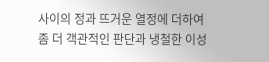사이의 정과 뜨거운 열정에 더하여 좀 더 객관적인 판단과 냉철한 이성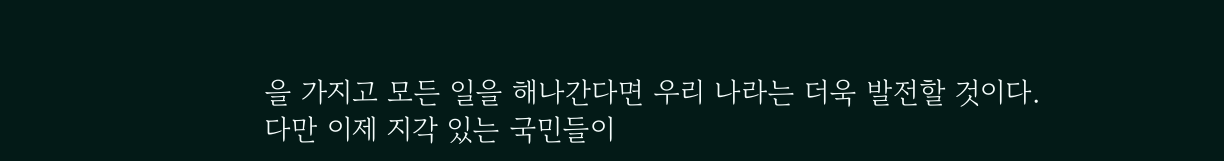을 가지고 모든 일을 해나간다면 우리 나라는 더욱 발전할 것이다.
다만 이제 지각 있는 국민들이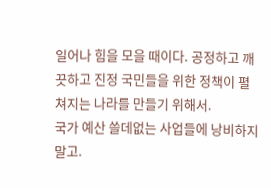일어나 힘을 모을 때이다. 공정하고 깨끗하고 진정 국민들을 위한 정책이 펼쳐지는 나라를 만들기 위해서.
국가 예산 쓸데없는 사업들에 낭비하지 말고.